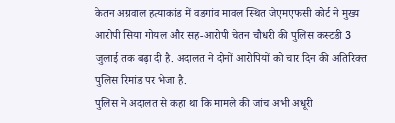केतन अग्रवाल हत्याकांड में वडगांव मावल स्थित जेएमएफसी कोर्ट ने मुख्य आरोपी सिया गोयल और सह-आरोपी चेतन चौधरी की पुलिस कस्टडी 3 जुलाई तक बढ़ा दी है. अदालत ने दोनों आरोपियों को चार दिन की अतिरिक्त पुलिस रिमांड पर भेजा है.
पुलिस ने अदालत से कहा था कि मामले की जांच अभी अधूरी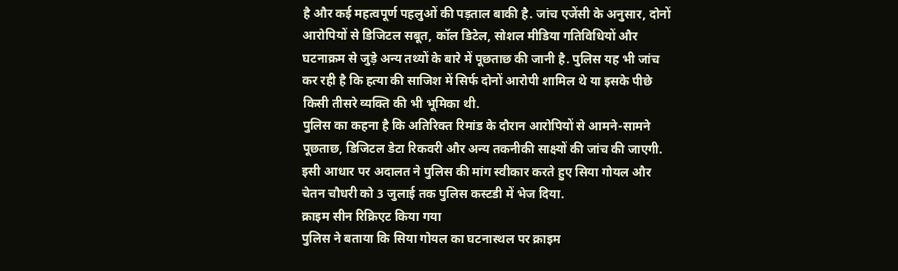है और कई महत्वपूर्ण पहलुओं की पड़ताल बाकी है. जांच एजेंसी के अनुसार, दोनों आरोपियों से डिजिटल सबूत, कॉल डिटेल, सोशल मीडिया गतिविधियों और घटनाक्रम से जुड़े अन्य तथ्यों के बारे में पूछताछ की जानी है. पुलिस यह भी जांच कर रही है कि हत्या की साजिश में सिर्फ दोनों आरोपी शामिल थे या इसके पीछे किसी तीसरे व्यक्ति की भी भूमिका थी.
पुलिस का कहना है कि अतिरिक्त रिमांड के दौरान आरोपियों से आमने-सामने पूछताछ, डिजिटल डेटा रिकवरी और अन्य तकनीकी साक्ष्यों की जांच की जाएगी. इसी आधार पर अदालत ने पुलिस की मांग स्वीकार करते हुए सिया गोयल और चेतन चौधरी को 3 जुलाई तक पुलिस कस्टडी में भेज दिया.
क्राइम सीन रिक्रिएट किया गया
पुलिस ने बताया कि सिया गोयल का घटनास्थल पर क्राइम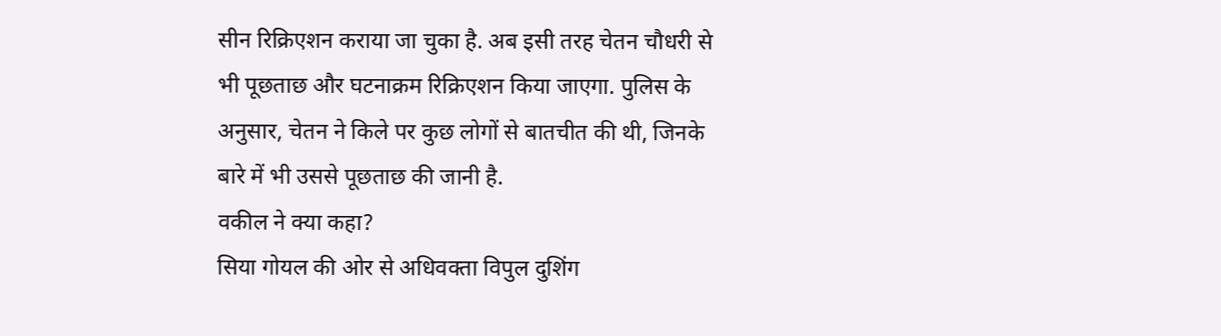सीन रिक्रिएशन कराया जा चुका है. अब इसी तरह चेतन चौधरी से भी पूछताछ और घटनाक्रम रिक्रिएशन किया जाएगा. पुलिस के अनुसार, चेतन ने किले पर कुछ लोगों से बातचीत की थी, जिनके बारे में भी उससे पूछताछ की जानी है.
वकील ने क्या कहा?
सिया गोयल की ओर से अधिवक्ता विपुल दुशिंग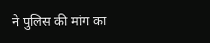ने पुलिस की मांग का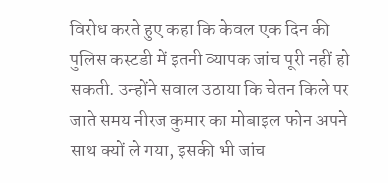विरोध करते हुए कहा कि केवल एक दिन की पुलिस कस्टडी में इतनी व्यापक जांच पूरी नहीं हो सकती. उन्होंने सवाल उठाया कि चेतन किले पर जाते समय नीरज कुमार का मोबाइल फोन अपने साथ क्यों ले गया, इसकी भी जांच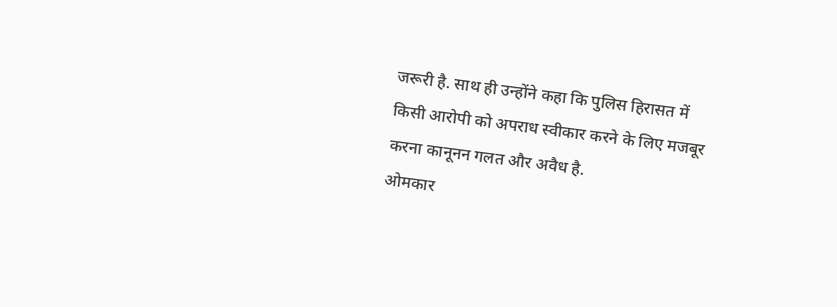जरूरी है. साथ ही उन्होंने कहा कि पुलिस हिरासत में किसी आरोपी को अपराध स्वीकार करने के लिए मजबूर करना कानूनन गलत और अवैध है.
ओमकार